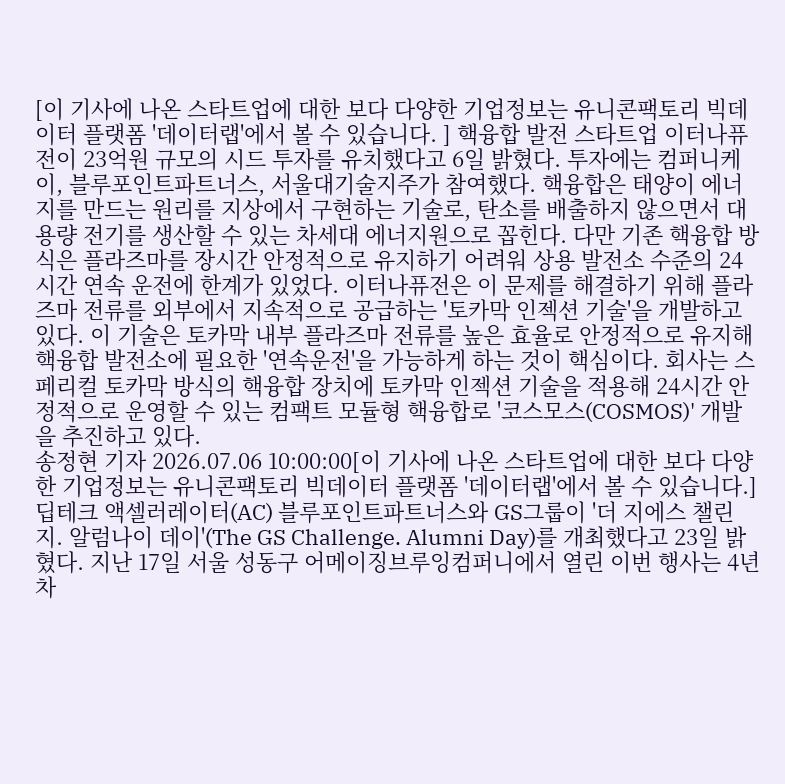[이 기사에 나온 스타트업에 대한 보다 다양한 기업정보는 유니콘팩토리 빅데이터 플랫폼 '데이터랩'에서 볼 수 있습니다. ] 핵융합 발전 스타트업 이터나퓨전이 23억원 규모의 시드 투자를 유치했다고 6일 밝혔다. 투자에는 컴퍼니케이, 블루포인트파트너스, 서울대기술지주가 참여했다. 핵융합은 태양이 에너지를 만드는 원리를 지상에서 구현하는 기술로, 탄소를 배출하지 않으면서 대용량 전기를 생산할 수 있는 차세대 에너지원으로 꼽힌다. 다만 기존 핵융합 방식은 플라즈마를 장시간 안정적으로 유지하기 어려워 상용 발전소 수준의 24시간 연속 운전에 한계가 있었다. 이터나퓨전은 이 문제를 해결하기 위해 플라즈마 전류를 외부에서 지속적으로 공급하는 '토카막 인젝션 기술'을 개발하고 있다. 이 기술은 토카막 내부 플라즈마 전류를 높은 효율로 안정적으로 유지해 핵융합 발전소에 필요한 '연속운전'을 가능하게 하는 것이 핵심이다. 회사는 스페리컬 토카막 방식의 핵융합 장치에 토카막 인젝션 기술을 적용해 24시간 안정적으로 운영할 수 있는 컴팩트 모듈형 핵융합로 '코스모스(COSMOS)' 개발을 추진하고 있다.
송정현 기자 2026.07.06 10:00:00[이 기사에 나온 스타트업에 대한 보다 다양한 기업정보는 유니콘팩토리 빅데이터 플랫폼 '데이터랩'에서 볼 수 있습니다.] 딥테크 액셀러레이터(AC) 블루포인트파트너스와 GS그룹이 '더 지에스 챌린지. 알럼나이 데이'(The GS Challenge. Alumni Day)를 개최했다고 23일 밝혔다. 지난 17일 서울 성동구 어메이징브루잉컴퍼니에서 열린 이번 행사는 4년차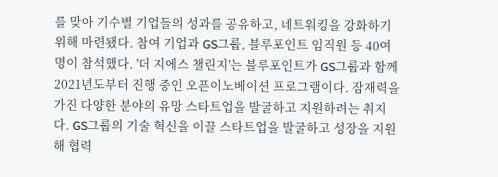를 맞아 기수별 기업들의 성과를 공유하고, 네트워킹을 강화하기 위해 마련됐다. 참여 기업과 GS그룹, 블루포인트 임직원 등 40여 명이 참석했다. '더 지에스 챌린지'는 블루포인트가 GS그룹과 함께 2021년도부터 진행 중인 오픈이노베이션 프로그램이다. 잠재력을 가진 다양한 분야의 유망 스타트업을 발굴하고 지원하려는 취지다. GS그룹의 기술 혁신을 이끌 스타트업을 발굴하고 성장을 지원해 협력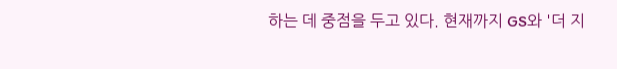하는 데 중점을 두고 있다. 현재까지 GS와 '더 지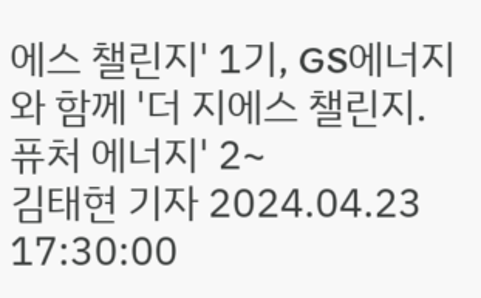에스 챌린지' 1기, GS에너지와 함께 '더 지에스 챌린지. 퓨처 에너지' 2~
김태현 기자 2024.04.23 17:30:00